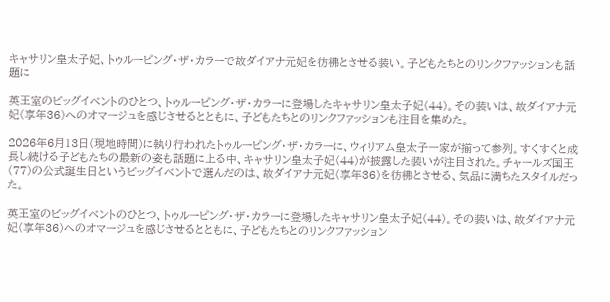キャサリン皇太子妃、トゥルーピング・ザ・カラーで故ダイアナ元妃を彷彿とさせる装い。子どもたちとのリンクファッションも話題に

英王室のビッグイベントのひとつ、トゥルーピング・ザ・カラーに登場したキャサリン皇太子妃(44)。その装いは、故ダイアナ元妃(享年36)へのオマージュを感じさせるとともに、子どもたちとのリンクファッションも注目を集めた。

2026年6月13日(現地時間)に執り行われたトゥルーピング・ザ・カラーに、ウィリアム皇太子一家が揃って参列。すくすくと成長し続ける子どもたちの最新の姿も話題に上る中、キャサリン皇太子妃(44)が披露した装いが注目された。チャールズ国王(77)の公式誕生日というビッグイベントで選んだのは、故ダイアナ元妃(享年36)を彷彿とさせる、気品に満ちたスタイルだった。

英王室のビッグイベントのひとつ、トゥルーピング・ザ・カラーに登場したキャサリン皇太子妃(44)。その装いは、故ダイアナ元妃(享年36)へのオマージュを感じさせるとともに、子どもたちとのリンクファッション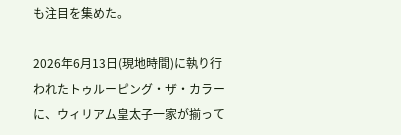も注目を集めた。

2026年6月13日(現地時間)に執り行われたトゥルーピング・ザ・カラーに、ウィリアム皇太子一家が揃って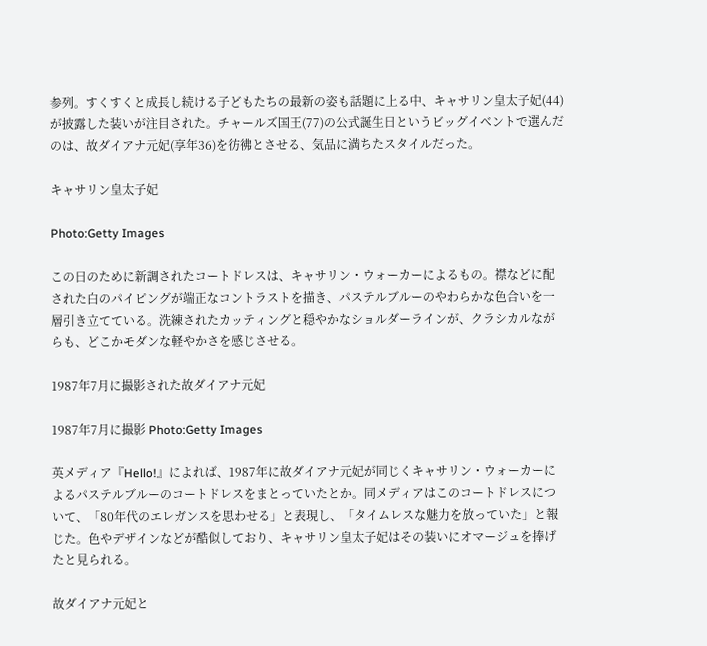参列。すくすくと成長し続ける子どもたちの最新の姿も話題に上る中、キャサリン皇太子妃(44)が披露した装いが注目された。チャールズ国王(77)の公式誕生日というビッグイベントで選んだのは、故ダイアナ元妃(享年36)を彷彿とさせる、気品に満ちたスタイルだった。

キャサリン皇太子妃

Photo:Getty Images

この日のために新調されたコートドレスは、キャサリン・ウォーカーによるもの。襟などに配された白のパイピングが端正なコントラストを描き、パステルブルーのやわらかな色合いを一層引き立てている。洗練されたカッティングと穏やかなショルダーラインが、クラシカルながらも、どこかモダンな軽やかさを感じさせる。

1987年7月に撮影された故ダイアナ元妃

1987年7月に撮影 Photo:Getty Images

英メディア『Hello!』によれば、1987年に故ダイアナ元妃が同じくキャサリン・ウォーカーによるパステルブルーのコートドレスをまとっていたとか。同メディアはこのコートドレスについて、「80年代のエレガンスを思わせる」と表現し、「タイムレスな魅力を放っていた」と報じた。色やデザインなどが酷似しており、キャサリン皇太子妃はその装いにオマージュを捧げたと見られる。

故ダイアナ元妃と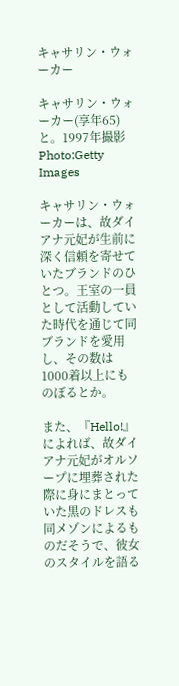キャサリン・ウォーカー

キャサリン・ウォーカー(享年65)と。1997年撮影 Photo:Getty Images

キャサリン・ウォーカーは、故ダイアナ元妃が生前に深く信頼を寄せていたブランドのひとつ。王室の一員として活動していた時代を通じて同ブランドを愛用し、その数は1000着以上にものぼるとか。

また、『Hello!』によれば、故ダイアナ元妃がオルソープに埋葬された際に身にまとっていた黒のドレスも同メゾンによるものだそうで、彼女のスタイルを語る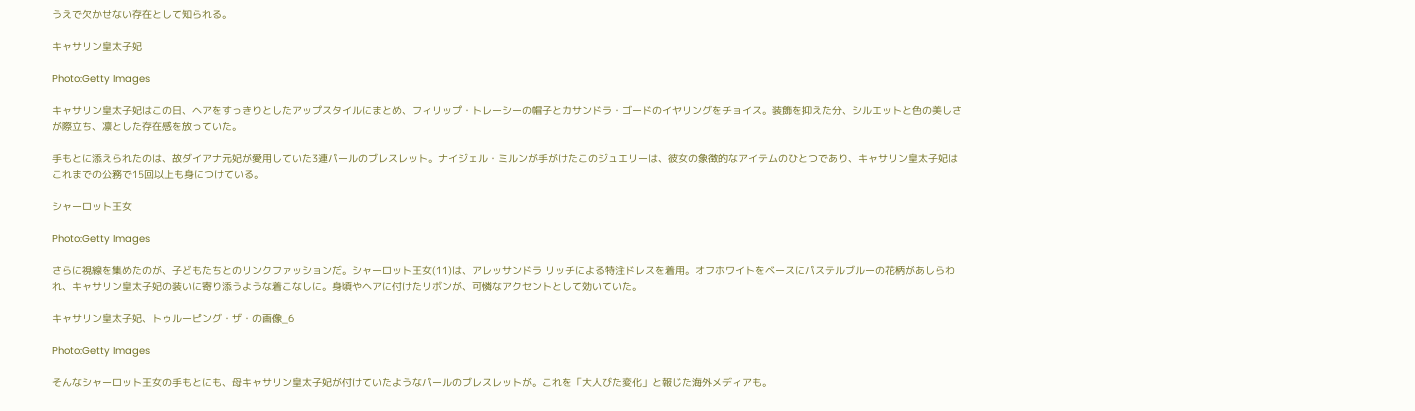うえで欠かせない存在として知られる。

キャサリン皇太子妃

Photo:Getty Images

キャサリン皇太子妃はこの日、ヘアをすっきりとしたアップスタイルにまとめ、フィリップ・トレーシーの帽子とカサンドラ・ゴードのイヤリングをチョイス。装飾を抑えた分、シルエットと色の美しさが際立ち、凛とした存在感を放っていた。

手もとに添えられたのは、故ダイアナ元妃が愛用していた3連パールのブレスレット。ナイジェル・ミルンが手がけたこのジュエリーは、彼女の象徴的なアイテムのひとつであり、キャサリン皇太子妃はこれまでの公務で15回以上も身につけている。

シャーロット王女

Photo:Getty Images

さらに視線を集めたのが、子どもたちとのリンクファッションだ。シャーロット王女(11)は、アレッサンドラ リッチによる特注ドレスを着用。オフホワイトをベースにパステルブルーの花柄があしらわれ、キャサリン皇太子妃の装いに寄り添うような着こなしに。身頃やヘアに付けたリボンが、可憐なアクセントとして効いていた。

キャサリン皇太子妃、トゥルーピング・ザ・の画像_6

Photo:Getty Images

そんなシャーロット王女の手もとにも、母キャサリン皇太子妃が付けていたようなパールのブレスレットが。これを「大人びた変化」と報じた海外メディアも。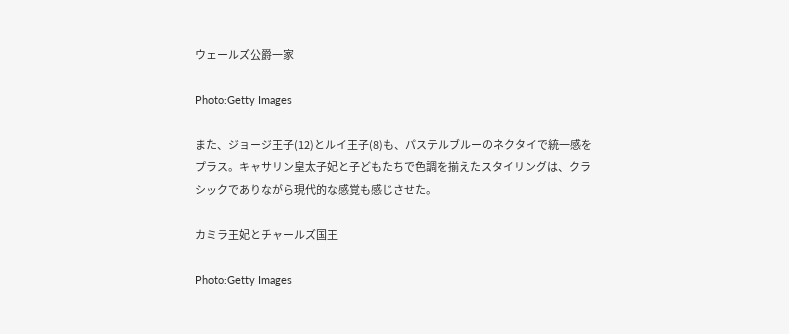ウェールズ公爵一家

Photo:Getty Images

また、ジョージ王子(12)とルイ王子(8)も、パステルブルーのネクタイで統一感をプラス。キャサリン皇太子妃と子どもたちで色調を揃えたスタイリングは、クラシックでありながら現代的な感覚も感じさせた。

カミラ王妃とチャールズ国王

Photo:Getty Images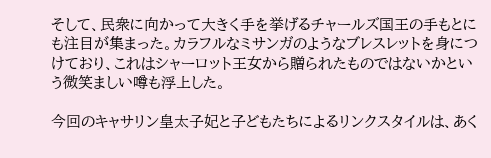そして、民衆に向かって大きく手を挙げるチャールズ国王の手もとにも注目が集まった。カラフルなミサンガのようなブレスレットを身につけており、これはシャーロット王女から贈られたものではないかという微笑ましい噂も浮上した。

今回のキャサリン皇太子妃と子どもたちによるリンクスタイルは、あく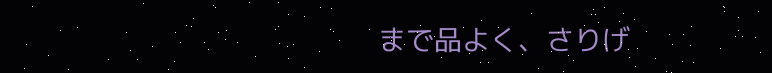まで品よく、さりげ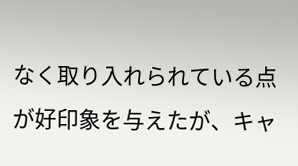なく取り入れられている点が好印象を与えたが、キャ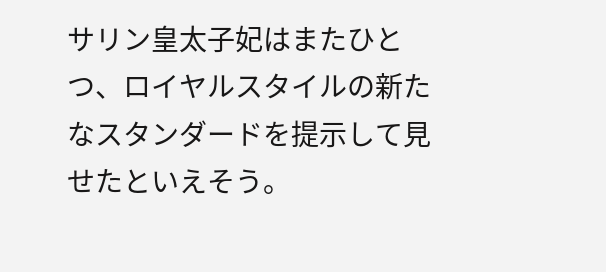サリン皇太子妃はまたひとつ、ロイヤルスタイルの新たなスタンダードを提示して見せたといえそう。